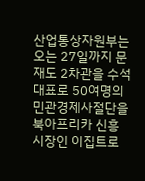산업통상자원부는 오는 27일까지 문재도 2차관을 수석대표로 50여명의 민관경제사절단을 북아프리카 신흥시장인 이집트로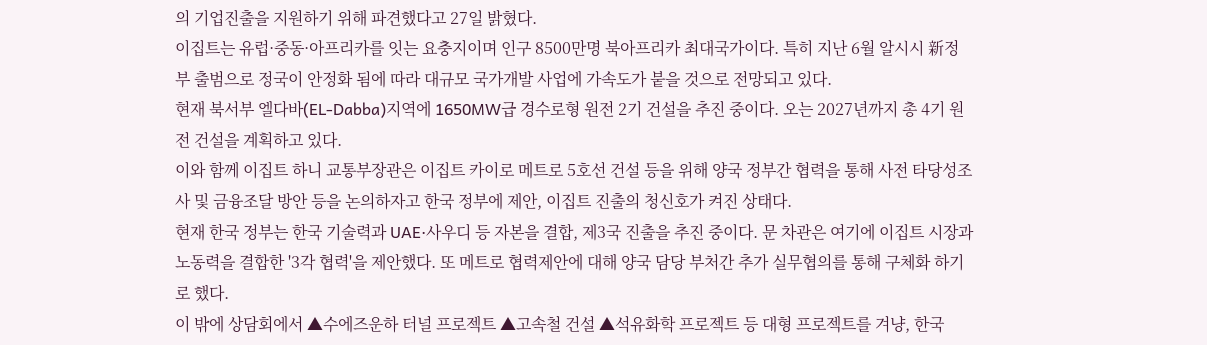의 기업진출을 지원하기 위해 파견했다고 27일 밝혔다.
이집트는 유럽·중동·아프리카를 잇는 요충지이며 인구 8500만명 북아프리카 최대국가이다. 특히 지난 6월 알시시 新정부 출범으로 정국이 안정화 됨에 따라 대규모 국가개발 사업에 가속도가 붙을 것으로 전망되고 있다.
현재 북서부 엘다바(EL-Dabba)지역에 1650MW급 경수로형 원전 2기 건설을 추진 중이다. 오는 2027년까지 총 4기 원전 건설을 계획하고 있다.
이와 함께 이집트 하니 교통부장관은 이집트 카이로 메트로 5호선 건설 등을 위해 양국 정부간 협력을 통해 사전 타당성조사 및 금융조달 방안 등을 논의하자고 한국 정부에 제안, 이집트 진출의 청신호가 켜진 상태다.
현재 한국 정부는 한국 기술력과 UAE·사우디 등 자본을 결합, 제3국 진출을 추진 중이다. 문 차관은 여기에 이집트 시장과 노동력을 결합한 '3각 협력'을 제안했다. 또 메트로 협력제안에 대해 양국 담당 부처간 추가 실무협의를 통해 구체화 하기로 했다.
이 밖에 상담회에서 ▲수에즈운하 터널 프로젝트 ▲고속철 건설 ▲석유화학 프로젝트 등 대형 프로젝트를 겨냥, 한국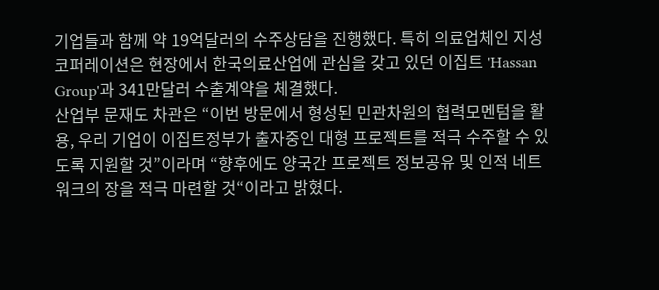기업들과 함께 약 19억달러의 수주상담을 진행했다. 특히 의료업체인 지성코퍼레이션은 현장에서 한국의료산업에 관심을 갖고 있던 이집트 'Hassan Group'과 341만달러 수출계약을 체결했다.
산업부 문재도 차관은 “이번 방문에서 형성된 민관차원의 협력모멘텀을 활용, 우리 기업이 이집트정부가 출자중인 대형 프로젝트를 적극 수주할 수 있도록 지원할 것”이라며 “향후에도 양국간 프로젝트 정보공유 및 인적 네트워크의 장을 적극 마련할 것“이라고 밝혔다.